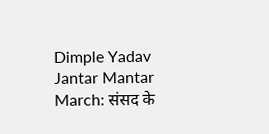Dimple Yadav Jantar Mantar March: संसद के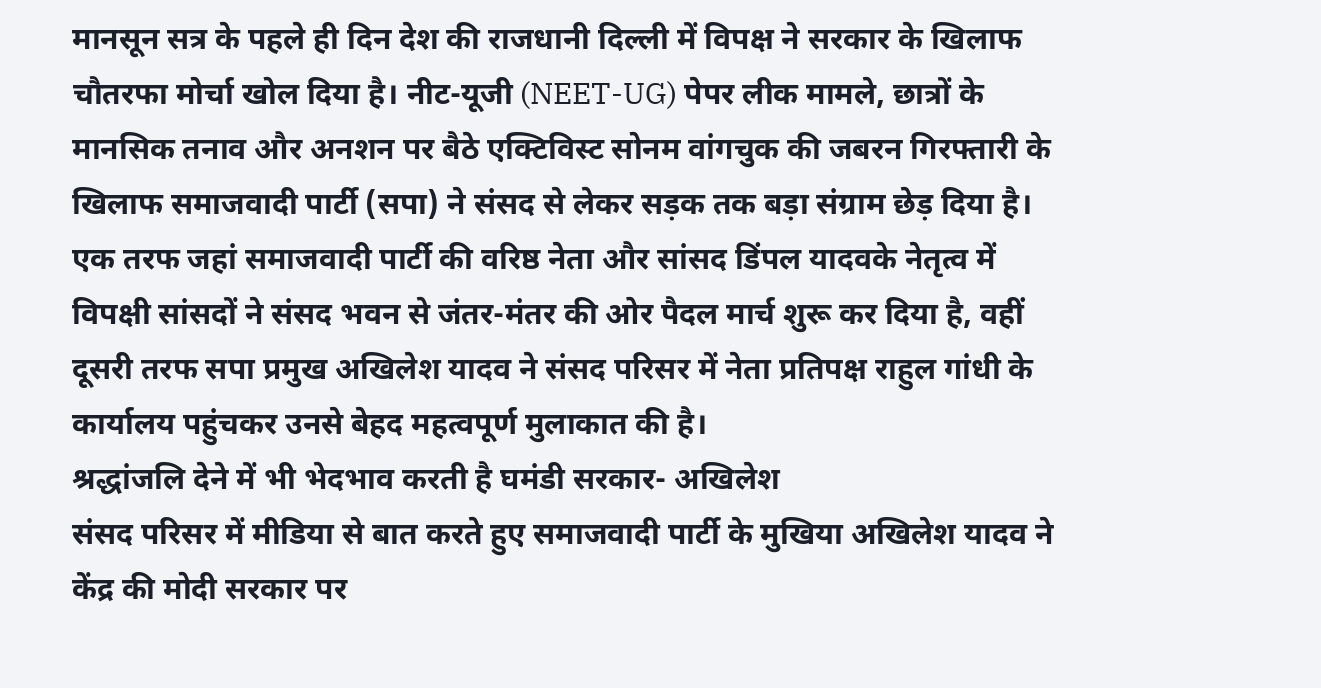मानसून सत्र के पहले ही दिन देश की राजधानी दिल्ली में विपक्ष ने सरकार के खिलाफ चौतरफा मोर्चा खोल दिया है। नीट-यूजी (NEET-UG) पेपर लीक मामले, छात्रों के मानसिक तनाव और अनशन पर बैठे एक्टिविस्ट सोनम वांगचुक की जबरन गिरफ्तारी के खिलाफ समाजवादी पार्टी (सपा) ने संसद से लेकर सड़क तक बड़ा संग्राम छेड़ दिया है।
एक तरफ जहां समाजवादी पार्टी की वरिष्ठ नेता और सांसद डिंपल यादवके नेतृत्व में विपक्षी सांसदों ने संसद भवन से जंतर-मंतर की ओर पैदल मार्च शुरू कर दिया है, वहीं दूसरी तरफ सपा प्रमुख अखिलेश यादव ने संसद परिसर में नेता प्रतिपक्ष राहुल गांधी के कार्यालय पहुंचकर उनसे बेहद महत्वपूर्ण मुलाकात की है।
श्रद्धांजलि देने में भी भेदभाव करती है घमंडी सरकार- अखिलेश
संसद परिसर में मीडिया से बात करते हुए समाजवादी पार्टी के मुखिया अखिलेश यादव ने केंद्र की मोदी सरकार पर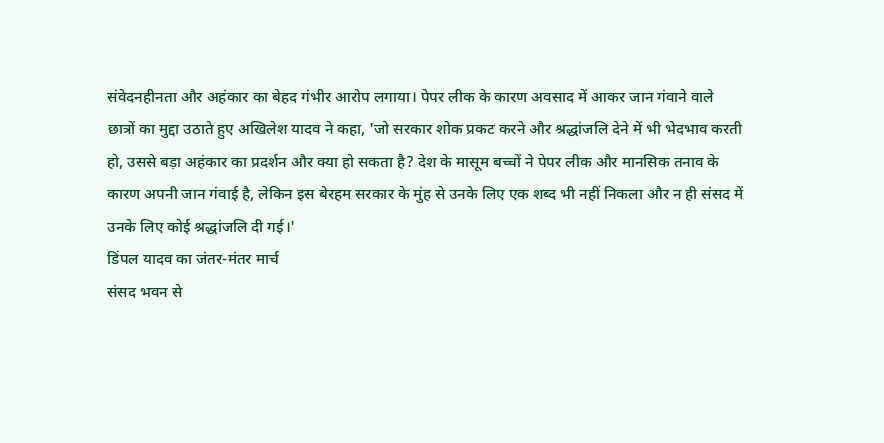संवेदनहीनता और अहंकार का बेहद गंभीर आरोप लगाया। पेपर लीक के कारण अवसाद में आकर जान गंवाने वाले छात्रों का मुद्दा उठाते हुए अखिलेश यादव ने कहा, 'जो सरकार शोक प्रकट करने और श्रद्धांजलि देने में भी भेदभाव करती हो, उससे बड़ा अहंकार का प्रदर्शन और क्या हो सकता है? देश के मासूम बच्चों ने पेपर लीक और मानसिक तनाव के कारण अपनी जान गंवाई है, लेकिन इस बेरहम सरकार के मुंह से उनके लिए एक शब्द भी नहीं निकला और न ही संसद में उनके लिए कोई श्रद्धांजलि दी गई।'
डिंपल यादव का जंतर-मंतर मार्च
संसद भवन से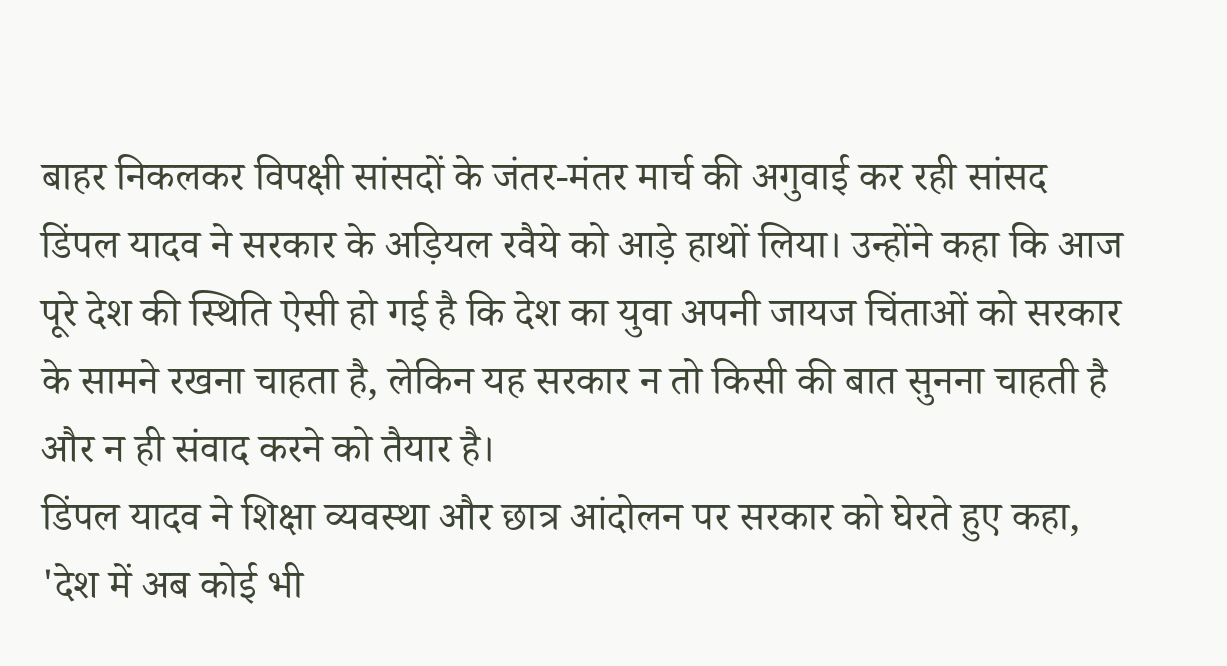बाहर निकलकर विपक्षी सांसदों के जंतर-मंतर मार्च की अगुवाई कर रही सांसद डिंपल यादव ने सरकार के अड़ियल रवैये को आड़े हाथों लिया। उन्होंने कहा कि आज पूरे देश की स्थिति ऐसी हो गई है कि देश का युवा अपनी जायज चिंताओं को सरकार के सामने रखना चाहता है, लेकिन यह सरकार न तो किसी की बात सुनना चाहती है और न ही संवाद करने को तैयार है।
डिंपल यादव ने शिक्षा व्यवस्था और छात्र आंदोलन पर सरकार को घेरते हुए कहा, 'देश में अब कोई भी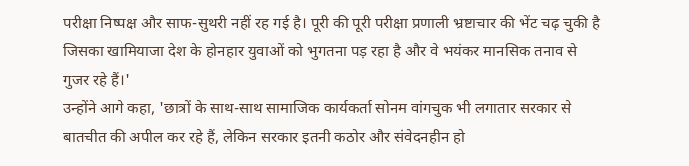परीक्षा निष्पक्ष और साफ-सुथरी नहीं रह गई है। पूरी की पूरी परीक्षा प्रणाली भ्रष्टाचार की भेंट चढ़ चुकी है जिसका खामियाजा देश के होनहार युवाओं को भुगतना पड़ रहा है और वे भयंकर मानसिक तनाव से गुजर रहे हैं।'
उन्होंने आगे कहा, 'छात्रों के साथ-साथ सामाजिक कार्यकर्ता सोनम वांगचुक भी लगातार सरकार से बातचीत की अपील कर रहे हैं, लेकिन सरकार इतनी कठोर और संवेदनहीन हो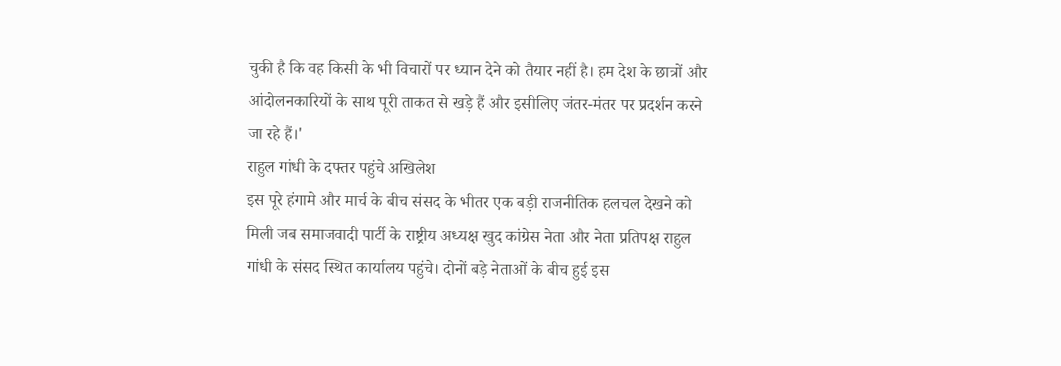चुकी है कि वह किसी के भी विचारों पर ध्यान देने को तैयार नहीं है। हम देश के छात्रों और आंदोलनकारियों के साथ पूरी ताकत से खड़े हैं और इसीलिए जंतर-मंतर पर प्रदर्शन करने जा रहे हैं।'
राहुल गांधी के दफ्तर पहुंचे अखिलेश
इस पूरे हंगामे और मार्च के बीच संसद के भीतर एक बड़ी राजनीतिक हलचल देखने को मिली जब समाजवादी पार्टी के राष्ट्रीय अध्यक्ष खुद कांग्रेस नेता और नेता प्रतिपक्ष राहुल गांधी के संसद स्थित कार्यालय पहुंचे। दोनों बड़े नेताओं के बीच हुई इस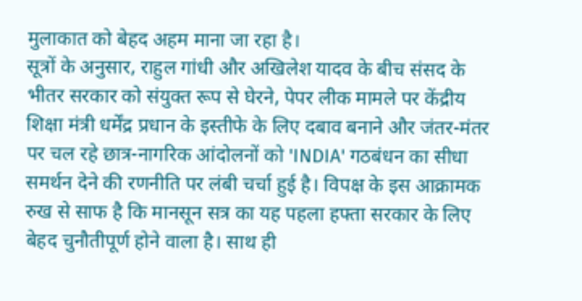मुलाकात को बेहद अहम माना जा रहा है।
सूत्रों के अनुसार, राहुल गांधी और अखिलेश यादव के बीच संसद के भीतर सरकार को संयुक्त रूप से घेरने, पेपर लीक मामले पर केंद्रीय शिक्षा मंत्री धर्मेंद्र प्रधान के इस्तीफे के लिए दबाव बनाने और जंतर-मंतर पर चल रहे छात्र-नागरिक आंदोलनों को 'INDIA' गठबंधन का सीधा समर्थन देने की रणनीति पर लंबी चर्चा हुई है। विपक्ष के इस आक्रामक रुख से साफ है कि मानसून सत्र का यह पहला हफ्ता सरकार के लिए बेहद चुनौतीपूर्ण होने वाला है। साथ ही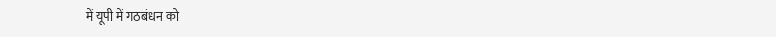में यूपी में गठबंधन को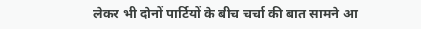लेकर भी दोनों पार्टियों के बीच चर्चा की बात सामने आ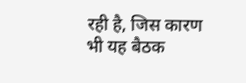रही है, जिस कारण भी यह बैठक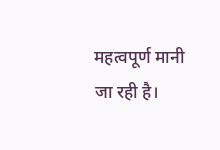महत्वपूर्ण मानी जा रही है।